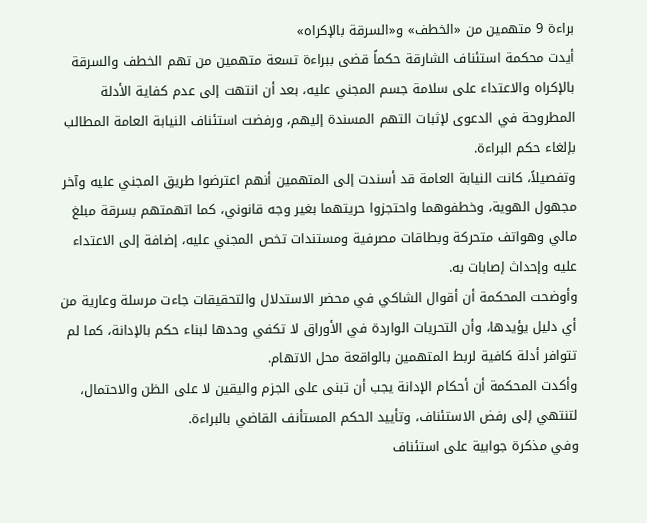براءة 9 متهمين من «الخطف» و«السرقة بالإكراه»
أيدت محكمة استئناف الشارقة حكماً قضى ببراءة تسعة متهمين من تهم الخطف والسرقة بالإكراه والاعتداء على سلامة جسم المجني عليه، بعد أن انتهت إلى عدم كفاية الأدلة المطروحة في الدعوى لإثبات التهم المسندة إليهم، ورفضت استئناف النيابة العامة المطالب بإلغاء حكم البراءة.
وتفصيلاً، كانت النيابة العامة قد أسندت إلى المتهمين أنهم اعترضوا طريق المجني عليه وآخر مجهول الهوية، وخطفوهما واحتجزوا حريتهما بغير وجه قانوني، كما اتهمتهم بسرقة مبلغ مالي وهواتف متحركة وبطاقات مصرفية ومستندات تخص المجني عليه، إضافة إلى الاعتداء عليه وإحداث إصابات به.
وأوضحت المحكمة أن أقوال الشاكي في محضر الاستدلال والتحقيقات جاءت مرسلة وعارية من أي دليل يؤيدها، وأن التحريات الواردة في الأوراق لا تكفي وحدها لبناء حكم بالإدانة، كما لم تتوافر أدلة كافية لربط المتهمين بالواقعة محل الاتهام.
وأكدت المحكمة أن أحكام الإدانة يجب أن تبنى على الجزم واليقين لا على الظن والاحتمال، لتنتهي إلى رفض الاستئناف، وتأييد الحكم المستأنف القاضي بالبراءة.
وفي مذكرة جوابية على استئناف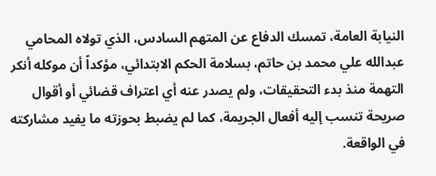النيابة العامة، تمسك الدفاع عن المتهم السادس، الذي تولاه المحامي عبدالله علي محمد بن حاتم، بسلامة الحكم الابتدائي، مؤكداً أن موكله أنكر التهمة منذ بدء التحقيقات، ولم يصدر عنه أي اعتراف قضائي أو أقوال صريحة تنسب إليه أفعال الجريمة، كما لم يضبط بحوزته ما يفيد مشاركته في الواقعة.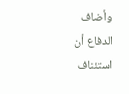وأضاف الدفاع أن استئناف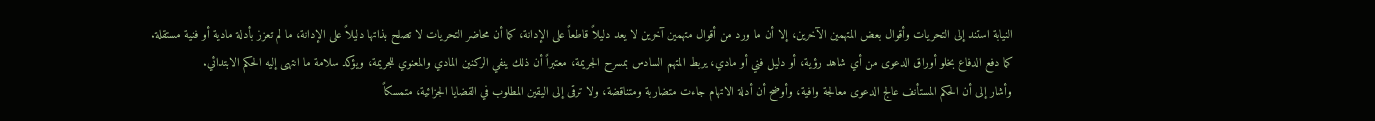النيابة استند إلى التحريات وأقوال بعض المتهمين الآخرين، إلا أن ما ورد من أقوال متهمين آخرين لا يعد دليلاً قاطعاً على الإدانة، كما أن محاضر التحريات لا تصلح بذاتها دليلاً على الإدانة، ما لم تعزز بأدلة مادية أو فنية مستقلة.
كما دفع الدفاع بخلو أوراق الدعوى من أي شاهد رؤية، أو دليل فني أو مادي، يربط المتهم السادس بمسرح الجريمة، معتبراً أن ذلك ينفي الركنين المادي والمعنوي للجريمة، ويؤكد سلامة ما انتهى إليه الحكم الابتدائي.
وأشار إلى أن الحكم المستأنف عالج الدعوى معالجة وافية، وأوضح أن أدلة الاتهام جاءت متضاربة ومتناقضة، ولا ترقى إلى اليقين المطلوب في القضايا الجزائية، متمسكاً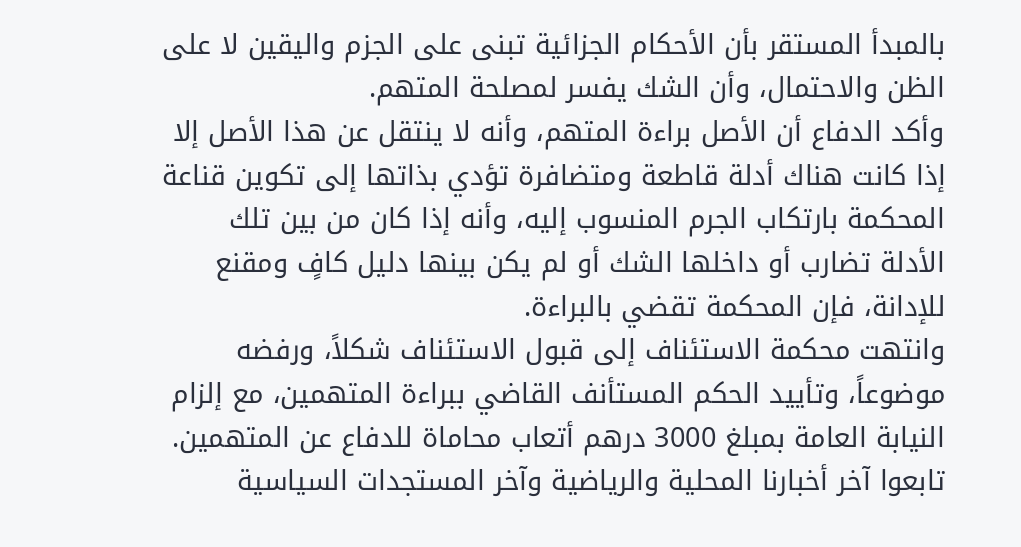بالمبدأ المستقر بأن الأحكام الجزائية تبنى على الجزم واليقين لا على الظن والاحتمال، وأن الشك يفسر لمصلحة المتهم.
وأكد الدفاع أن الأصل براءة المتهم، وأنه لا ينتقل عن هذا الأصل إلا إذا كانت هناك أدلة قاطعة ومتضافرة تؤدي بذاتها إلى تكوين قناعة المحكمة بارتكاب الجرم المنسوب إليه، وأنه إذا كان من بين تلك الأدلة تضارب أو داخلها الشك أو لم يكن بينها دليل كافٍ ومقنع للإدانة، فإن المحكمة تقضي بالبراءة.
وانتهت محكمة الاستئناف إلى قبول الاستئناف شكلاً، ورفضه موضوعاً، وتأييد الحكم المستأنف القاضي ببراءة المتهمين، مع إلزام النيابة العامة بمبلغ 3000 درهم أتعاب محاماة للدفاع عن المتهمين.
تابعوا آخر أخبارنا المحلية والرياضية وآخر المستجدات السياسية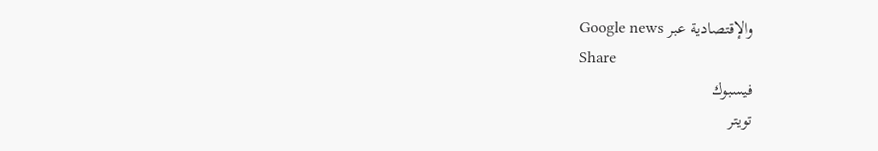والإقتصادية عبر Google news
Share
فيسبوك
تويتر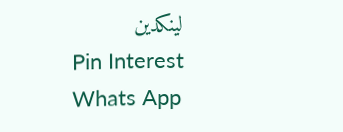لينكدين
Pin Interest
Whats App